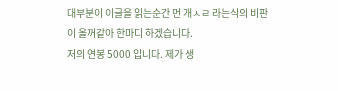대부분이 이글을 읽는순간 먼 개ㅅㄹ 라는식의 비판이 올꺼같아 한마디 하겠습니다.
저의 연봉 5000 입니다. 제가 생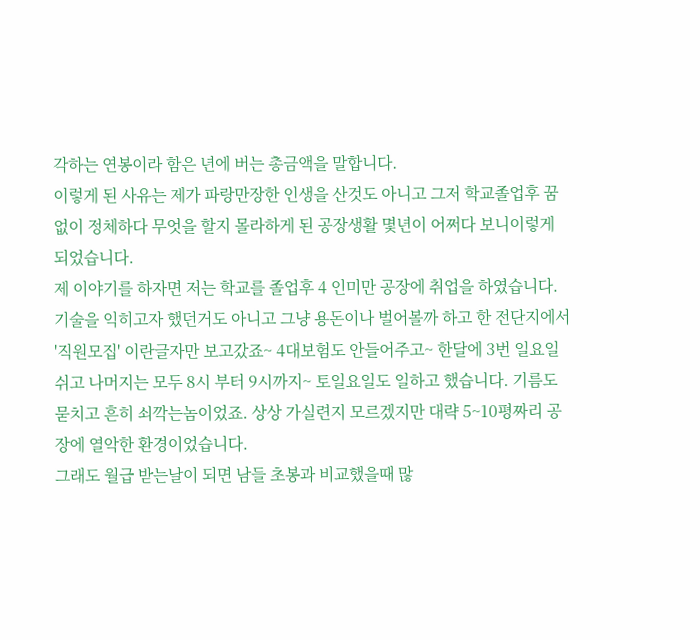각하는 연봉이라 함은 년에 버는 총금액을 말합니다.
이렇게 된 사유는 제가 파랑만장한 인생을 산것도 아니고 그저 학교졸업후 꿈없이 정체하다 무엇을 할지 몰라하게 된 공장생활 몇년이 어쩌다 보니이렇게 되었습니다.
제 이야기를 하자면 저는 학교를 졸업후 4 인미만 공장에 취업을 하였습니다.
기술을 익히고자 했던거도 아니고 그냥 용돈이나 벌어볼까 하고 한 전단지에서 '직원모집' 이란글자만 보고갔죠~ 4대보험도 안들어주고~ 한달에 3번 일요일쉬고 나머지는 모두 8시 부터 9시까지~ 토일요일도 일하고 했습니다. 기름도 묻치고 흔히 쇠깍는놈이었죠. 상상 가실련지 모르겠지만 대략 5~10평짜리 공장에 열악한 환경이었습니다.
그래도 월급 받는날이 되면 남들 초봉과 비교했을때 많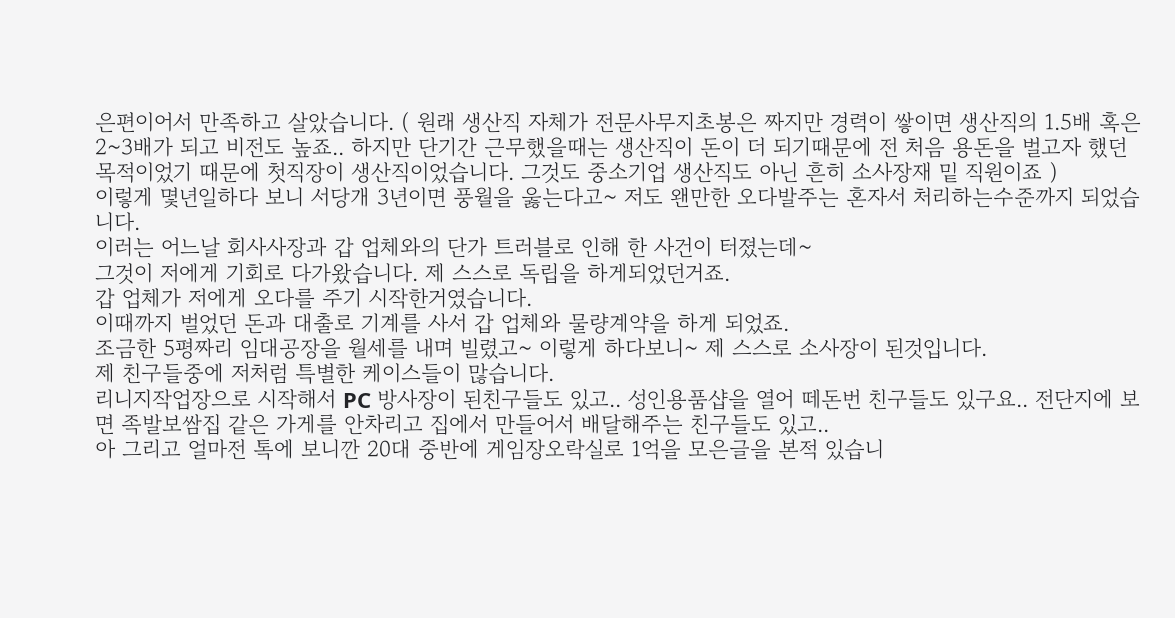은편이어서 만족하고 살았습니다. ( 원래 생산직 자체가 전문사무지초봉은 짜지만 경력이 쌓이면 생산직의 1.5배 혹은 2~3배가 되고 비전도 높죠.. 하지만 단기간 근무했을때는 생산직이 돈이 더 되기때문에 전 처음 용돈을 벌고자 했던목적이었기 때문에 첫직장이 생산직이었습니다. 그것도 중소기업 생산직도 아닌 흔히 소사장재 밑 직원이죠 )
이렇게 몇년일하다 보니 서당개 3년이면 풍월을 욿는다고~ 저도 왠만한 오다발주는 혼자서 처리하는수준까지 되었습니다.
이러는 어느날 회사사장과 갑 업체와의 단가 트러블로 인해 한 사건이 터졌는데~
그것이 저에게 기회로 다가왔습니다. 제 스스로 독립을 하게되었던거죠.
갑 업체가 저에게 오다를 주기 시작한거였습니다.
이때까지 벌었던 돈과 대출로 기계를 사서 갑 업체와 물량계약을 하게 되었죠.
조금한 5평짜리 임대공장을 월세를 내며 빌렸고~ 이렇게 하다보니~ 제 스스로 소사장이 된것입니다.
제 친구들중에 저처럼 특별한 케이스들이 많습니다.
리니지작업장으로 시작해서 PC 방사장이 된친구들도 있고.. 성인용품샵을 열어 떼돈번 친구들도 있구요.. 전단지에 보면 족발보쌈집 같은 가게를 안차리고 집에서 만들어서 배달해주는 친구들도 있고..
아 그리고 얼마전 톡에 보니깐 20대 중반에 게임장오락실로 1억을 모은글을 본적 있습니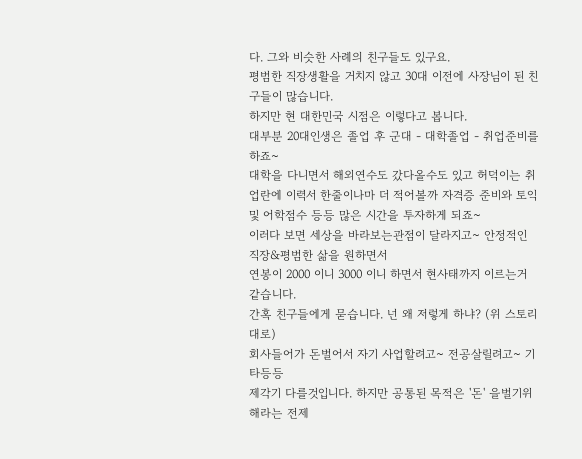다. 그와 비슷한 사례의 친구들도 있구요.
평범한 직장생활을 거치지 않고 30대 이전에 사장님이 된 친구들이 많습니다.
하지만 현 대한민국 시점은 이렇다고 봅니다.
대부분 20대인생은 졸업 후 군대 - 대학졸업 - 취업준비를 하죠~
대학을 다니면서 해외연수도 갔다올수도 있고 허덕이는 취업란에 이력서 한줄이나마 더 적어볼까 자격증 준비와 토익및 어학점수 등등 많은 시간을 투자하게 되죠~
이러다 보면 세상을 바라보는관점이 달라지고~ 안정적인 직장&평범한 삶을 원하면서
연봉이 2000 이니 3000 이니 하면서 현사태까지 이르는거 같습니다.
간혹 친구들에게 묻습니다. 넌 왜 저렇게 하냐? (위 스토리대로)
회사들어가 돈벌어서 자기 사업할려고~ 전공살릴려고~ 기타등등
제각기 다를것입니다. 하지만 공통된 목적은 '돈' 을벌기위해라는 전제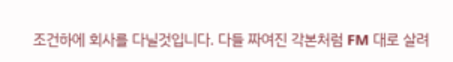조건하에 회사를 다닐것입니다. 다들 짜여진 각본처럼 FM 대로 살려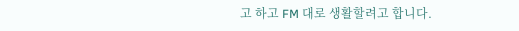고 하고 FM 대로 생활할려고 합니다.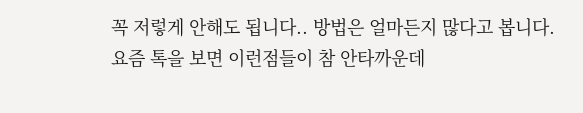꼭 저렇게 안해도 됩니다.. 방법은 얼마든지 많다고 봅니다.
요즘 톡을 보면 이런점들이 참 안타까운데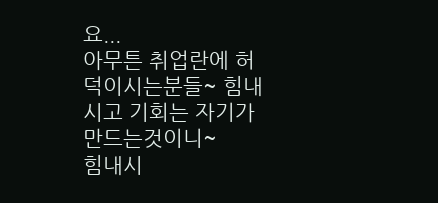요...
아무튼 취업란에 허덕이시는분들~ 힘내시고 기회는 자기가 만드는것이니~
힘내시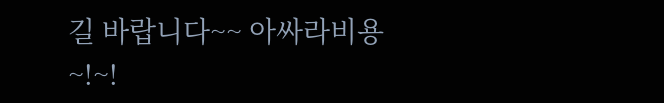길 바랍니다~~ 아싸라비용~!~!